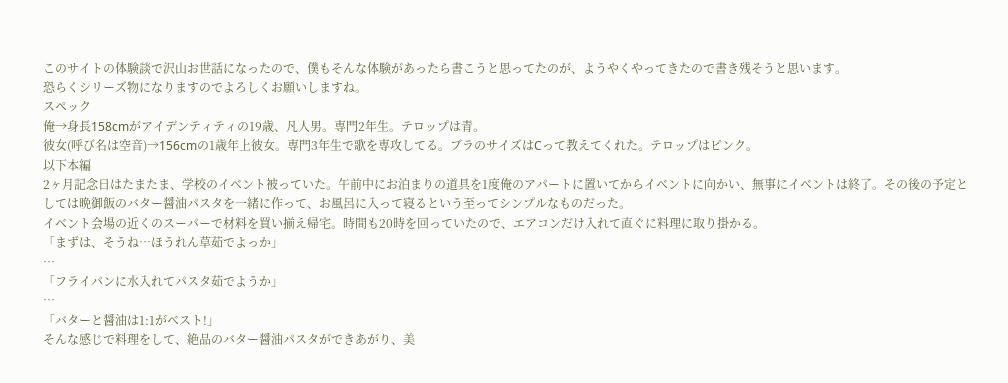このサイトの体験談で沢山お世話になったので、僕もそんな体験があったら書こうと思ってたのが、ようやくやってきたので書き残そうと思います。
恐らくシリーズ物になりますのでよろしくお願いしますね。
スペック
俺→身長158cmがアイデンティティの19歳、凡人男。専門2年生。テロップは青。
彼女(呼び名は空音)→156cmの1歳年上彼女。専門3年生で歌を専攻してる。ブラのサイズはCって教えてくれた。テロップはピンク。
以下本編
2ヶ月記念日はたまたま、学校のイベント被っていた。午前中にお泊まりの道具を1度俺のアパートに置いてからイベントに向かい、無事にイベントは終了。その後の予定としては晩御飯のバター醤油パスタを一緒に作って、お風呂に入って寝るという至ってシンプルなものだった。
イベント会場の近くのスーパーで材料を買い揃え帰宅。時間も20時を回っていたので、エアコンだけ入れて直ぐに料理に取り掛かる。
「まずは、そうね…ほうれん草茹でよっか」
…
「フライパンに水入れてパスタ茹でようか」
…
「バターと醤油は1:1がベスト!」
そんな感じで料理をして、絶品のバター醤油パスタができあがり、美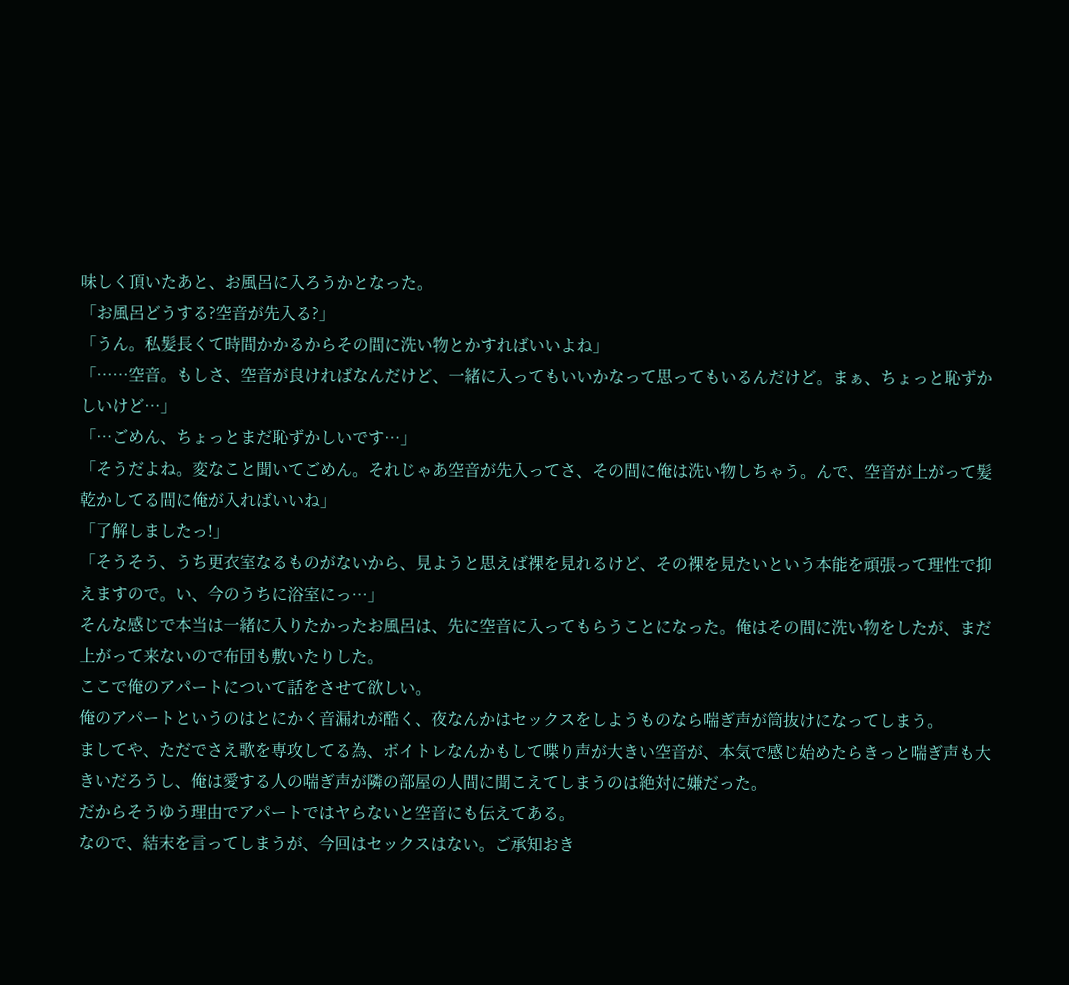味しく頂いたあと、お風呂に入ろうかとなった。
「お風呂どうする?空音が先入る?」
「うん。私髪長くて時間かかるからその間に洗い物とかすればいいよね」
「……空音。もしさ、空音が良ければなんだけど、一緒に入ってもいいかなって思ってもいるんだけど。まぁ、ちょっと恥ずかしいけど…」
「…ごめん、ちょっとまだ恥ずかしいです…」
「そうだよね。変なこと聞いてごめん。それじゃあ空音が先入ってさ、その間に俺は洗い物しちゃう。んで、空音が上がって髪乾かしてる間に俺が入ればいいね」
「了解しましたっ!」
「そうそう、うち更衣室なるものがないから、見ようと思えば裸を見れるけど、その裸を見たいという本能を頑張って理性で抑えますので。い、今のうちに浴室にっ…」
そんな感じで本当は一緒に入りたかったお風呂は、先に空音に入ってもらうことになった。俺はその間に洗い物をしたが、まだ上がって来ないので布団も敷いたりした。
ここで俺のアパートについて話をさせて欲しい。
俺のアパートというのはとにかく音漏れが酷く、夜なんかはセックスをしようものなら喘ぎ声が筒抜けになってしまう。
ましてや、ただでさえ歌を専攻してる為、ボイトレなんかもして喋り声が大きい空音が、本気で感じ始めたらきっと喘ぎ声も大きいだろうし、俺は愛する人の喘ぎ声が隣の部屋の人間に聞こえてしまうのは絶対に嫌だった。
だからそうゆう理由でアパートではヤらないと空音にも伝えてある。
なので、結末を言ってしまうが、今回はセックスはない。ご承知おき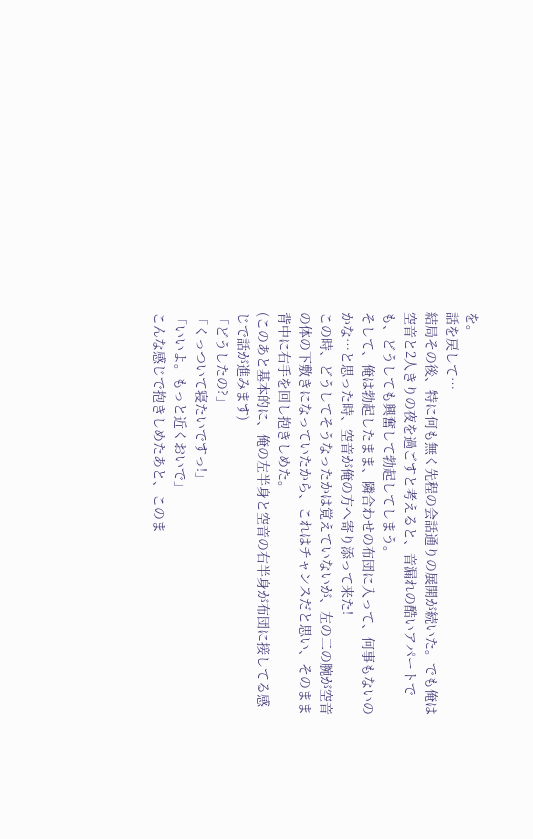を。
話を戻して…
結局その後、特に何も無く先程の会話通りの展開が続いた。でも俺は空音と2人きりの夜を過ごすと考えると、音漏れの酷いアパートでも、どうしても興奮して勃起してしまう。
そして、俺は勃起したまま、隣合わせの布団に入って、何事もないのかな…と思った時、空音が俺の方へ寄り添って来た!
この時、どうしてそうなったかは覚えていないが、左の二の腕が空音の体の下敷きになっていたから、これはチャンスだと思い、そのまま背中に右手を回し抱きしめた。
(このあと基本的に、俺の左半身と空音の右半身が布団に接してる感じで話が進みます)
「どうしたの?」
「くっついて寝たいですっ!」
「いいよ。もっと近くおいで」
こんな感じで抱きしめたあと、このま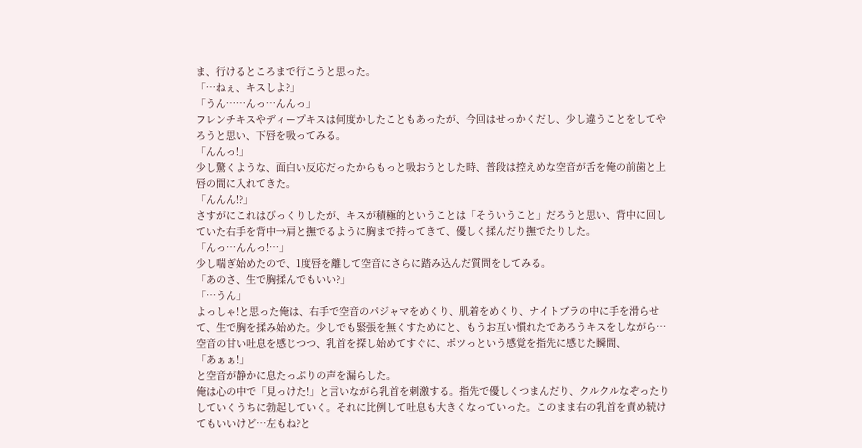ま、行けるところまで行こうと思った。
「…ねぇ、キスしよ?」
「うん……んっ…んんっ」
フレンチキスやディープキスは何度かしたこともあったが、今回はせっかくだし、少し違うことをしてやろうと思い、下唇を吸ってみる。
「んんっ!」
少し驚くような、面白い反応だったからもっと吸おうとした時、普段は控えめな空音が舌を俺の前歯と上唇の間に入れてきた。
「んんん!?」
さすがにこれはびっくりしたが、キスが積極的ということは「そういうこと」だろうと思い、背中に回していた右手を背中→肩と撫でるように胸まで持ってきて、優しく揉んだり撫でたりした。
「んっ…んんっ!…」
少し喘ぎ始めたので、1度唇を離して空音にさらに踏み込んだ質問をしてみる。
「あのさ、生で胸揉んでもいい?」
「…うん」
よっしゃ!と思った俺は、右手で空音のパジャマをめくり、肌着をめくり、ナイトブラの中に手を滑らせて、生で胸を揉み始めた。少しでも緊張を無くすためにと、もうお互い慣れたであろうキスをしながら…
空音の甘い吐息を感じつつ、乳首を探し始めてすぐに、ポツっという感覚を指先に感じた瞬間、
「あぁぁ!」
と空音が静かに息たっぷりの声を漏らした。
俺は心の中で「見っけた!」と言いながら乳首を刺激する。指先で優しくつまんだり、クルクルなぞったりしていくうちに勃起していく。それに比例して吐息も大きくなっていった。このまま右の乳首を責め続けてもいいけど…左もね?と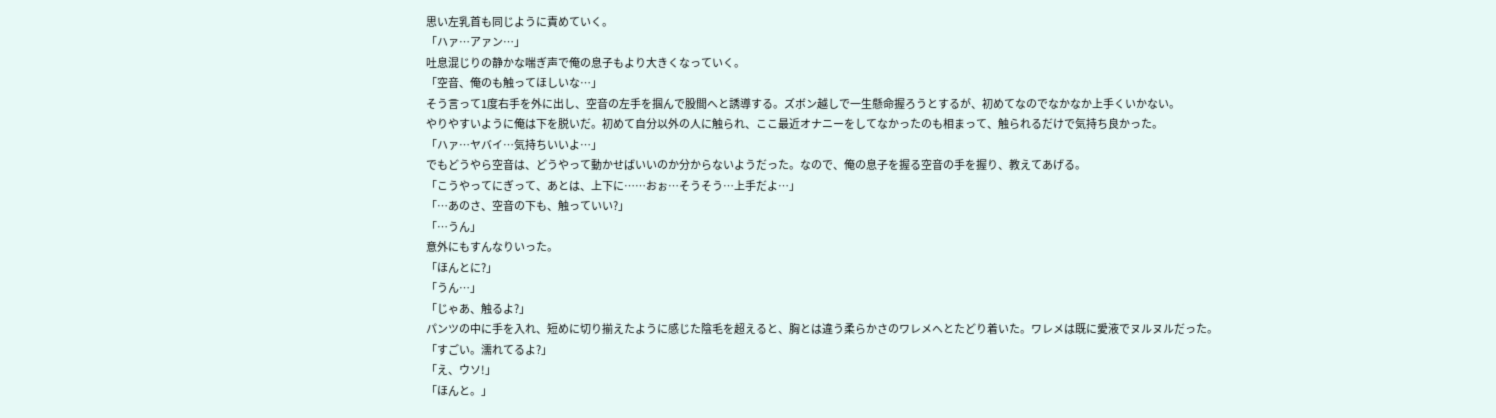思い左乳首も同じように責めていく。
「ハァ…アァン…」
吐息混じりの静かな喘ぎ声で俺の息子もより大きくなっていく。
「空音、俺のも触ってほしいな…」
そう言って1度右手を外に出し、空音の左手を掴んで股間へと誘導する。ズボン越しで一生懸命握ろうとするが、初めてなのでなかなか上手くいかない。
やりやすいように俺は下を脱いだ。初めて自分以外の人に触られ、ここ最近オナニーをしてなかったのも相まって、触られるだけで気持ち良かった。
「ハァ…ヤバイ…気持ちいいよ…」
でもどうやら空音は、どうやって動かせばいいのか分からないようだった。なので、俺の息子を握る空音の手を握り、教えてあげる。
「こうやってにぎって、あとは、上下に……おぉ…そうそう…上手だよ…」
「…あのさ、空音の下も、触っていい?」
「…うん」
意外にもすんなりいった。
「ほんとに?」
「うん…」
「じゃあ、触るよ?」
パンツの中に手を入れ、短めに切り揃えたように感じた陰毛を超えると、胸とは違う柔らかさのワレメへとたどり着いた。ワレメは既に愛液でヌルヌルだった。
「すごい。濡れてるよ?」
「え、ウソ!」
「ほんと。」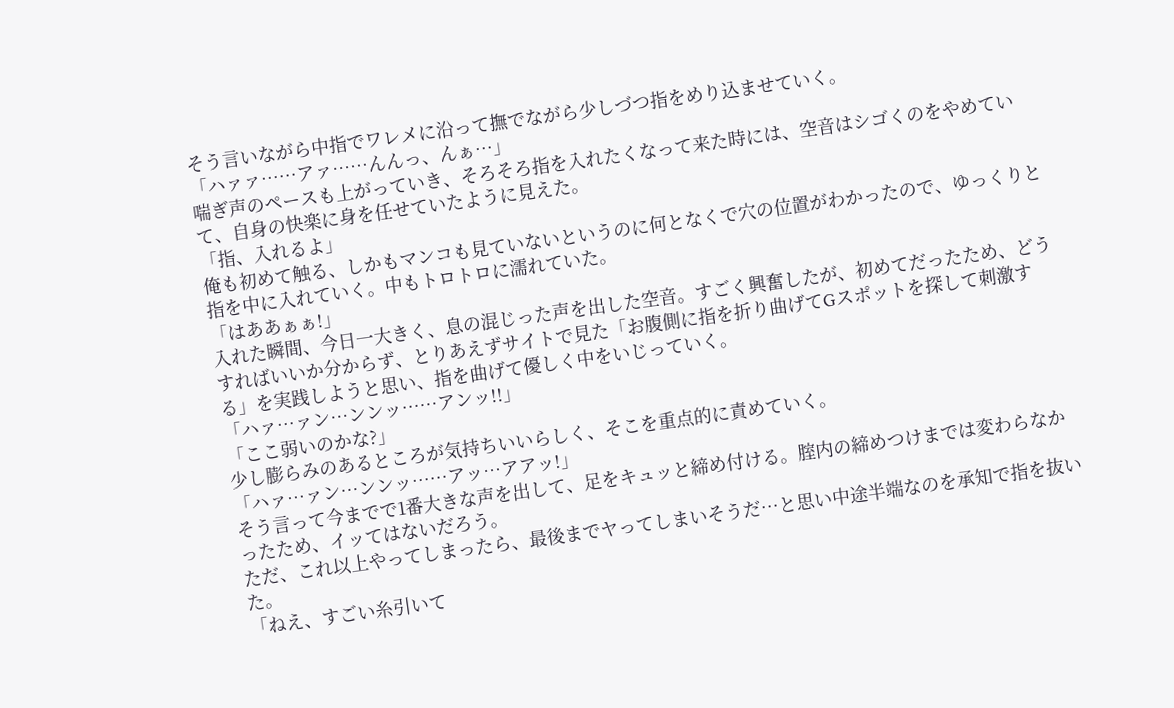そう言いながら中指でワレメに沿って撫でながら少しづつ指をめり込ませていく。
「ハァァ……アァ……んんっ、んぁ…」
喘ぎ声のペースも上がっていき、そろそろ指を入れたくなって来た時には、空音はシゴくのをやめていて、自身の快楽に身を任せていたように見えた。
「指、入れるよ」
俺も初めて触る、しかもマンコも見ていないというのに何となくで穴の位置がわかったので、ゆっくりと指を中に入れていく。中もトロトロに濡れていた。
「はああぁぁ!」
入れた瞬間、今日一大きく、息の混じった声を出した空音。すごく興奮したが、初めてだったため、どうすればいいか分からず、とりあえずサイトで見た「お腹側に指を折り曲げてGスポットを探して刺激する」を実践しようと思い、指を曲げて優しく中をいじっていく。
「ハァ…ァン…ンンッ……アンッ!!」
「ここ弱いのかな?」
少し膨らみのあるところが気持ちいいらしく、そこを重点的に責めていく。
「ハァ…ァン…ンンッ……アッ…アアッ!」
そう言って今までで1番大きな声を出して、足をキュッと締め付ける。腟内の締めつけまでは変わらなかったため、イッてはないだろう。
ただ、これ以上やってしまったら、最後までヤってしまいそうだ…と思い中途半端なのを承知で指を抜いた。
「ねえ、すごい糸引いて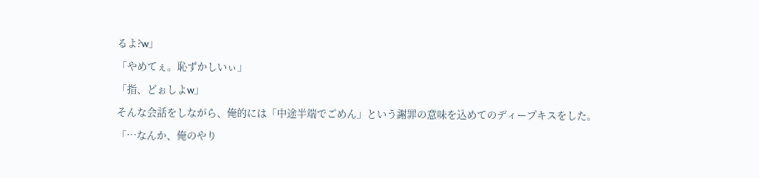るよ?w」
「やめてぇ。恥ずかしいぃ」
「指、どぉしよw」
そんな会話をしながら、俺的には「中途半端でごめん」という謝罪の意味を込めてのディープキスをした。
「…なんか、俺のやり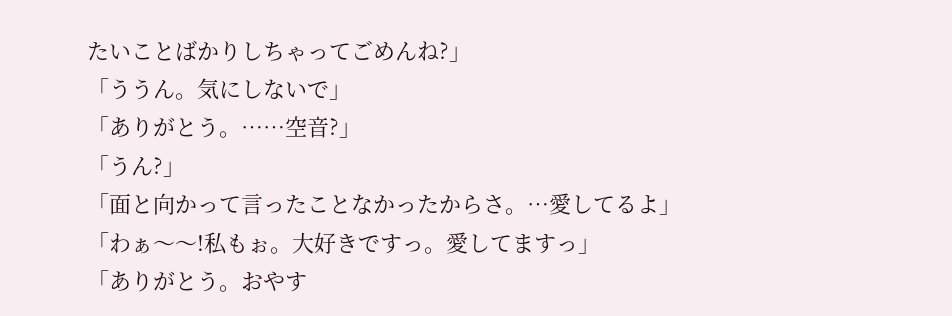たいことばかりしちゃってごめんね?」
「ううん。気にしないで」
「ありがとう。……空音?」
「うん?」
「面と向かって言ったことなかったからさ。…愛してるよ」
「わぁ〜〜!私もぉ。大好きですっ。愛してますっ」
「ありがとう。おやす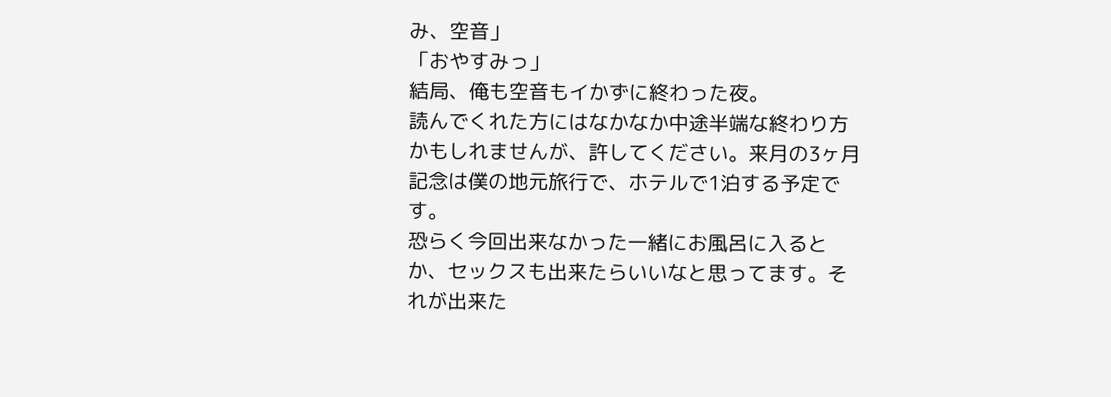み、空音」
「おやすみっ」
結局、俺も空音もイかずに終わった夜。
読んでくれた方にはなかなか中途半端な終わり方かもしれませんが、許してください。来月の3ヶ月記念は僕の地元旅行で、ホテルで1泊する予定です。
恐らく今回出来なかった一緒にお風呂に入るとか、セックスも出来たらいいなと思ってます。それが出来た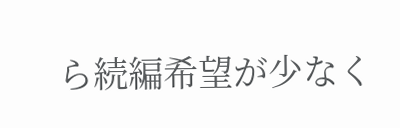ら続編希望が少なく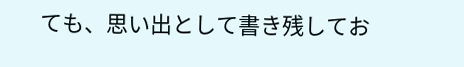ても、思い出として書き残してお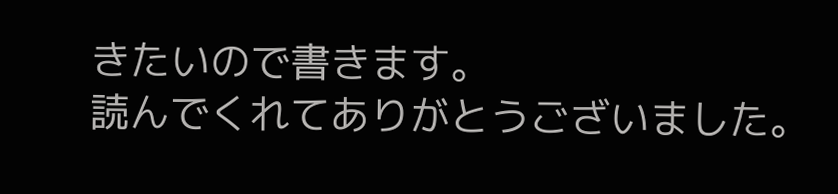きたいので書きます。
読んでくれてありがとうございました。